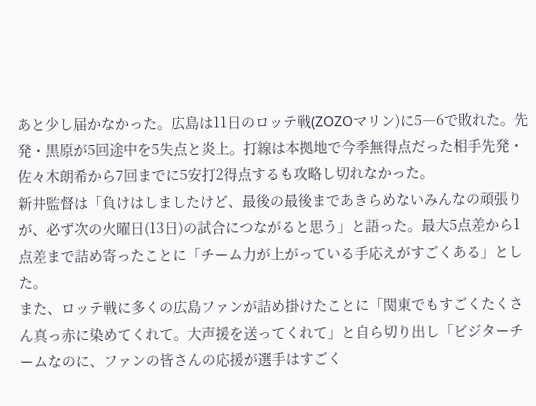あと少し届かなかった。広島は11日のロッテ戦(ZOZOマリン)に5―6で敗れた。先発・黒原が5回途中を5失点と炎上。打線は本拠地で今季無得点だった相手先発・佐々木朗希から7回までに5安打2得点するも攻略し切れなかった。
新井監督は「負けはしましたけど、最後の最後まであきらめないみんなの頑張りが、必ず次の火曜日(13日)の試合につながると思う」と語った。最大5点差から1点差まで詰め寄ったことに「チーム力が上がっている手応えがすごくある」とした。
また、ロッテ戦に多くの広島ファンが詰め掛けたことに「関東でもすごくたくさん真っ赤に染めてくれて。大声援を送ってくれて」と自ら切り出し「ビジターチームなのに、ファンの皆さんの応援が選手はすごく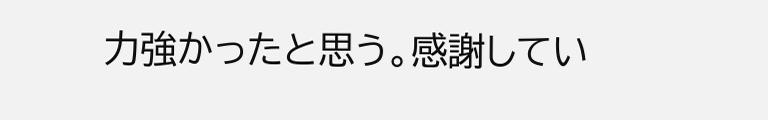力強かったと思う。感謝してい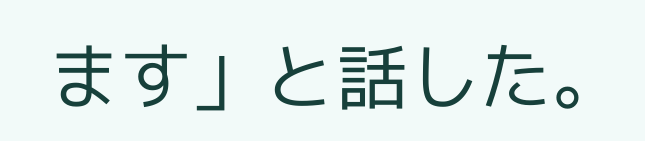ます」と話した。